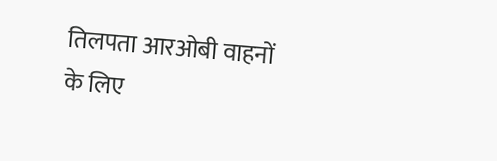तिलपता आरओबी वाहनों के लिए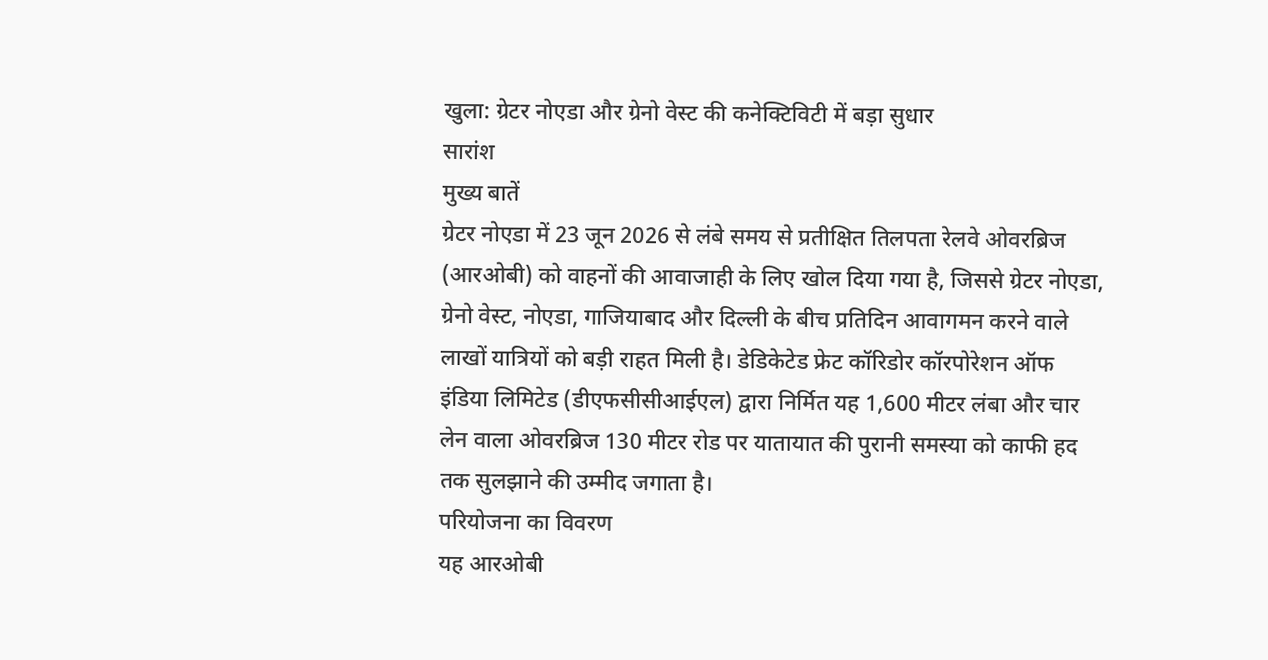खुला: ग्रेटर नोएडा और ग्रेनो वेस्ट की कनेक्टिविटी में बड़ा सुधार
सारांश
मुख्य बातें
ग्रेटर नोएडा में 23 जून 2026 से लंबे समय से प्रतीक्षित तिलपता रेलवे ओवरब्रिज (आरओबी) को वाहनों की आवाजाही के लिए खोल दिया गया है, जिससे ग्रेटर नोएडा, ग्रेनो वेस्ट, नोएडा, गाजियाबाद और दिल्ली के बीच प्रतिदिन आवागमन करने वाले लाखों यात्रियों को बड़ी राहत मिली है। डेडिकेटेड फ्रेट कॉरिडोर कॉरपोरेशन ऑफ इंडिया लिमिटेड (डीएफसीसीआईएल) द्वारा निर्मित यह 1,600 मीटर लंबा और चार लेन वाला ओवरब्रिज 130 मीटर रोड पर यातायात की पुरानी समस्या को काफी हद तक सुलझाने की उम्मीद जगाता है।
परियोजना का विवरण
यह आरओबी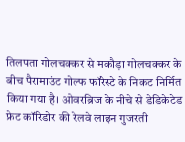तिलपता गोलचक्कर से मकौड़ा गोलचक्कर के बीच पैरामाउंट गोल्फ फॉरेस्टे के निकट निर्मित किया गया है। ओवरब्रिज के नीचे से डेडिकेटेड फ्रेट कॉरिडोर की रेलवे लाइन गुजरती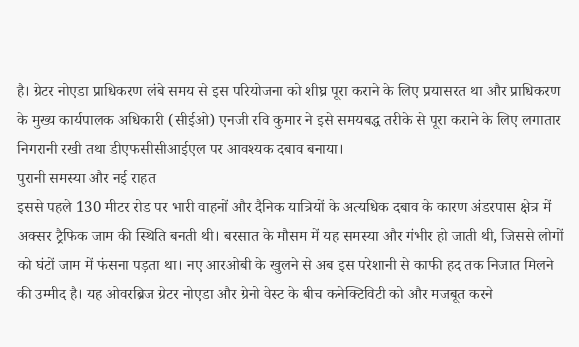है। ग्रेटर नोएडा प्राधिकरण लंबे समय से इस परियोजना को शीघ्र पूरा कराने के लिए प्रयासरत था और प्राधिकरण के मुख्य कार्यपालक अधिकारी (सीईओ) एनजी रवि कुमार ने इसे समयबद्ध तरीके से पूरा कराने के लिए लगातार निगरानी रखी तथा डीएफसीसीआईएल पर आवश्यक दबाव बनाया।
पुरानी समस्या और नई राहत
इससे पहले 130 मीटर रोड पर भारी वाहनों और दैनिक यात्रियों के अत्यधिक दबाव के कारण अंडरपास क्षेत्र में अक्सर ट्रैफिक जाम की स्थिति बनती थी। बरसात के मौसम में यह समस्या और गंभीर हो जाती थी, जिससे लोगों को घंटों जाम में फंसना पड़ता था। नए आरओबी के खुलने से अब इस परेशानी से काफी हद तक निजात मिलने की उम्मीद है। यह ओवरब्रिज ग्रेटर नोएडा और ग्रेनो वेस्ट के बीच कनेक्टिविटी को और मजबूत करने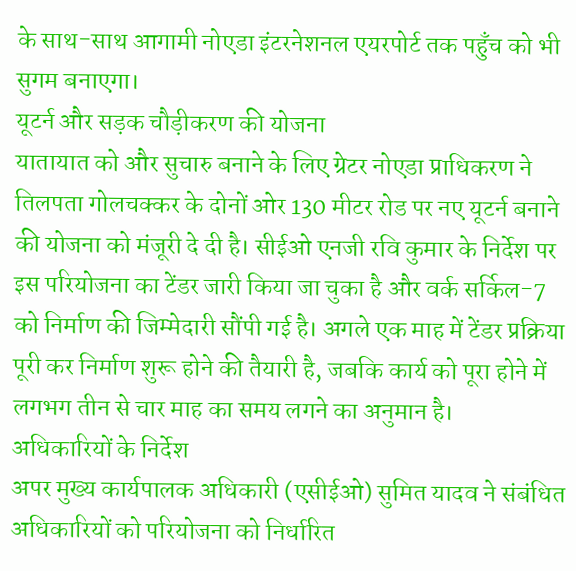के साथ-साथ आगामी नोएडा इंटरनेशनल एयरपोर्ट तक पहुँच को भी सुगम बनाएगा।
यूटर्न और सड़क चौड़ीकरण की योजना
यातायात को और सुचारु बनाने के लिए ग्रेटर नोएडा प्राधिकरण ने तिलपता गोलचक्कर के दोनों ओर 130 मीटर रोड पर नए यूटर्न बनाने की योजना को मंजूरी दे दी है। सीईओ एनजी रवि कुमार के निर्देश पर इस परियोजना का टेंडर जारी किया जा चुका है और वर्क सर्किल-7 को निर्माण की जिम्मेदारी सौंपी गई है। अगले एक माह में टेंडर प्रक्रिया पूरी कर निर्माण शुरू होने की तैयारी है, जबकि कार्य को पूरा होने में लगभग तीन से चार माह का समय लगने का अनुमान है।
अधिकारियों के निर्देश
अपर मुख्य कार्यपालक अधिकारी (एसीईओ) सुमित यादव ने संबंधित अधिकारियों को परियोजना को निर्धारित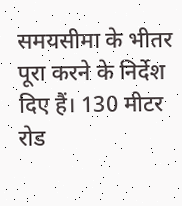समयसीमा के भीतर पूरा करने के निर्देश दिए हैं। 130 मीटर रोड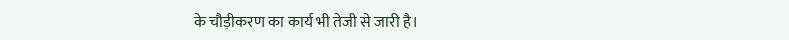के चौड़ीकरण का कार्य भी तेजी से जारी है।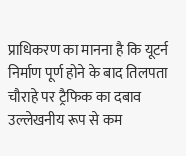प्राधिकरण का मानना है कि यूटर्न निर्माण पूर्ण होने के बाद तिलपता चौराहे पर ट्रैफिक का दबाव उल्लेखनीय रूप से कम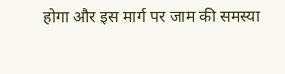होगा और इस मार्ग पर जाम की समस्या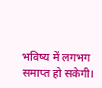भविष्य में लगभग समाप्त हो सकेगी।